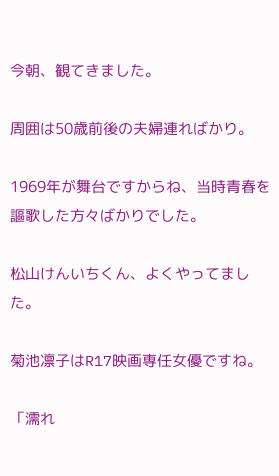今朝、観てきました。

周囲は50歳前後の夫婦連ればかり。

1969年が舞台ですからね、当時青春を謳歌した方々ばかりでした。

松山けんいちくん、よくやってました。

菊池凛子はR17映画専任女優ですね。

「濡れ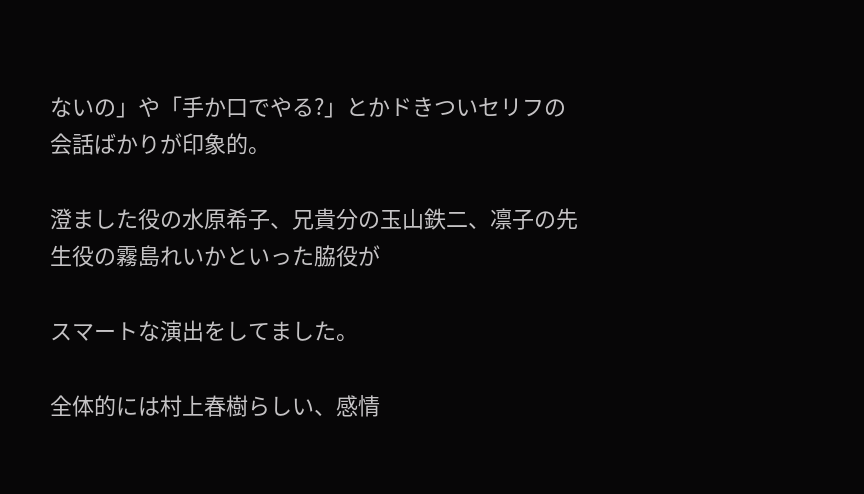ないの」や「手か口でやる?」とかドきついセリフの会話ばかりが印象的。

澄ました役の水原希子、兄貴分の玉山鉄二、凛子の先生役の霧島れいかといった脇役が

スマートな演出をしてました。

全体的には村上春樹らしい、感情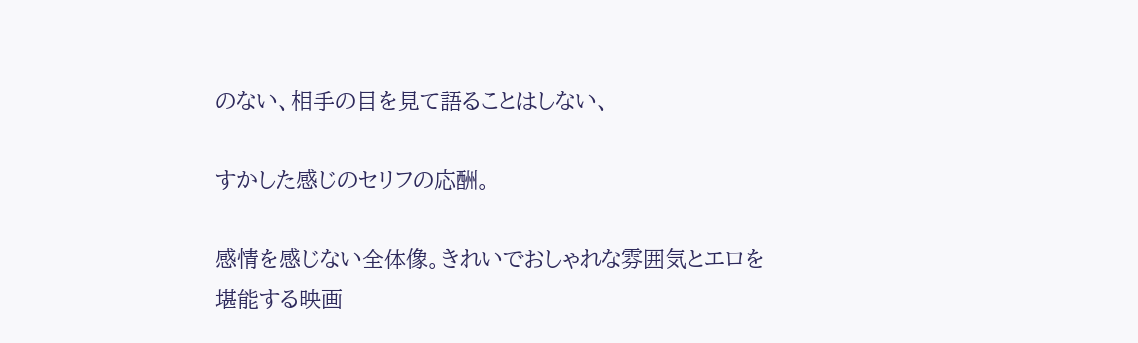のない、相手の目を見て語ることはしない、

すかした感じのセリフの応酬。

感情を感じない全体像。きれいでおしゃれな雰囲気とエロを堪能する映画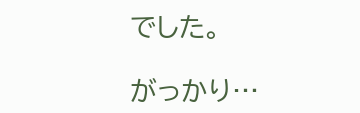でした。

がっかり…